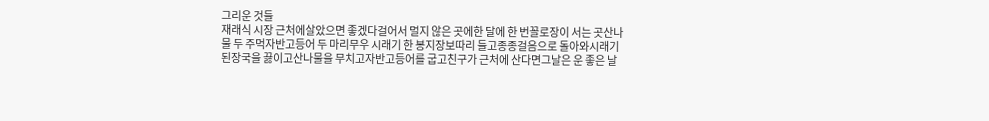그리운 것들
재래식 시장 근처에살았으면 좋겠다걸어서 멀지 않은 곳에한 달에 한 번꼴로장이 서는 곳산나물 두 주먹자반고등어 두 마리무우 시래기 한 봉지장보따리 들고종종걸음으로 돌아와시래기 된장국을 끓이고산나물을 무치고자반고등어를 굽고친구가 근처에 산다면그날은 운 좋은 날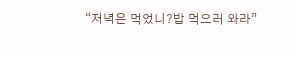“저녁은 먹었니?밥 먹으러 와라”